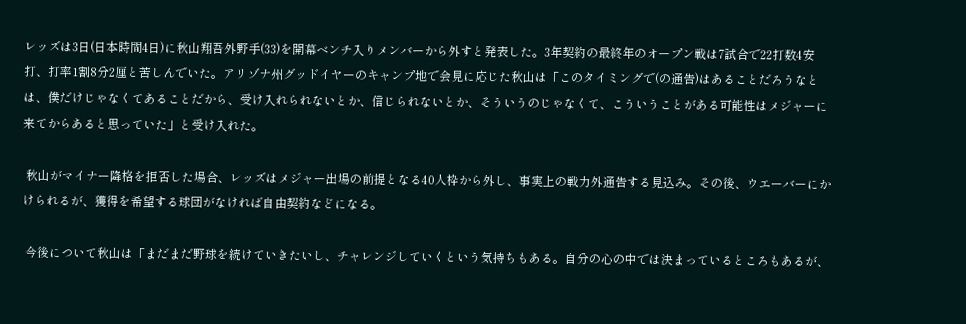レッズは3日(日本時間4日)に秋山翔吾外野手(33)を開幕ベンチ入りメンバーから外すと発表した。3年契約の最終年のオープン戦は7試合で22打数4安打、打率1割8分2厘と苦しんでいた。アリゾナ州グッドイヤーのキャンプ地で会見に応じた秋山は「このタイミングで(の通告)はあることだろうなとは、僕だけじゃなくてあることだから、受け入れられないとか、信じられないとか、そういうのじゃなくて、こういうことがある可能性はメジャーに来てからあると思っていた」と受け入れた。

 秋山がマイナー降格を拒否した場合、レッズはメジャー出場の前提となる40人枠から外し、事実上の戦力外通告する見込み。その後、ウエーバーにかけられるが、獲得を希望する球団がなければ自由契約などになる。

 今後について秋山は「まだまだ野球を続けていきたいし、チャレンジしていくという気持ちもある。自分の心の中では決まっているところもあるが、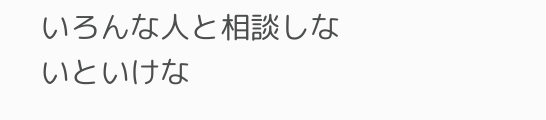いろんな人と相談しないといけな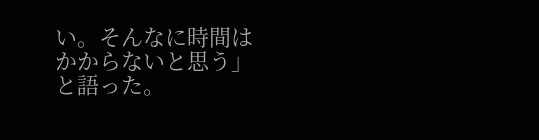い。そんなに時間はかからないと思う」と語った。